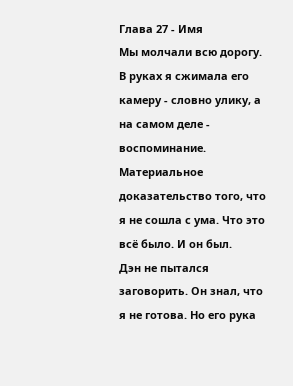Глава 27 - Имя
Мы молчали всю дорогу.
В руках я сжимала его камеру - словно улику, а на самом деле - воспоминание. Материальное доказательство того, что я не сошла с ума. Что это всё было. И он был.
Дэн не пытался заговорить. Он знал, что я не готова. Но его рука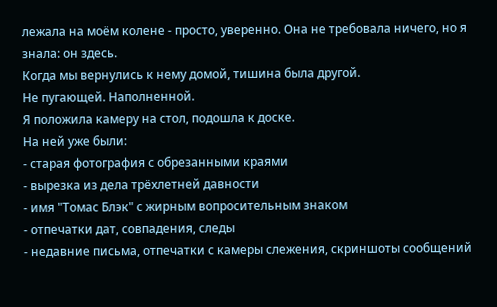лежала на моём колене - просто, уверенно. Она не требовала ничего, но я знала: он здесь.
Когда мы вернулись к нему домой, тишина была другой.
Не пугающей. Наполненной.
Я положила камеру на стол, подошла к доске.
На ней уже были:
- старая фотография с обрезанными краями
- вырезка из дела трёхлетней давности
- имя "Томас Блэк" с жирным вопросительным знаком
- отпечатки дат, совпадения, следы
- недавние письма, отпечатки с камеры слежения, скриншоты сообщений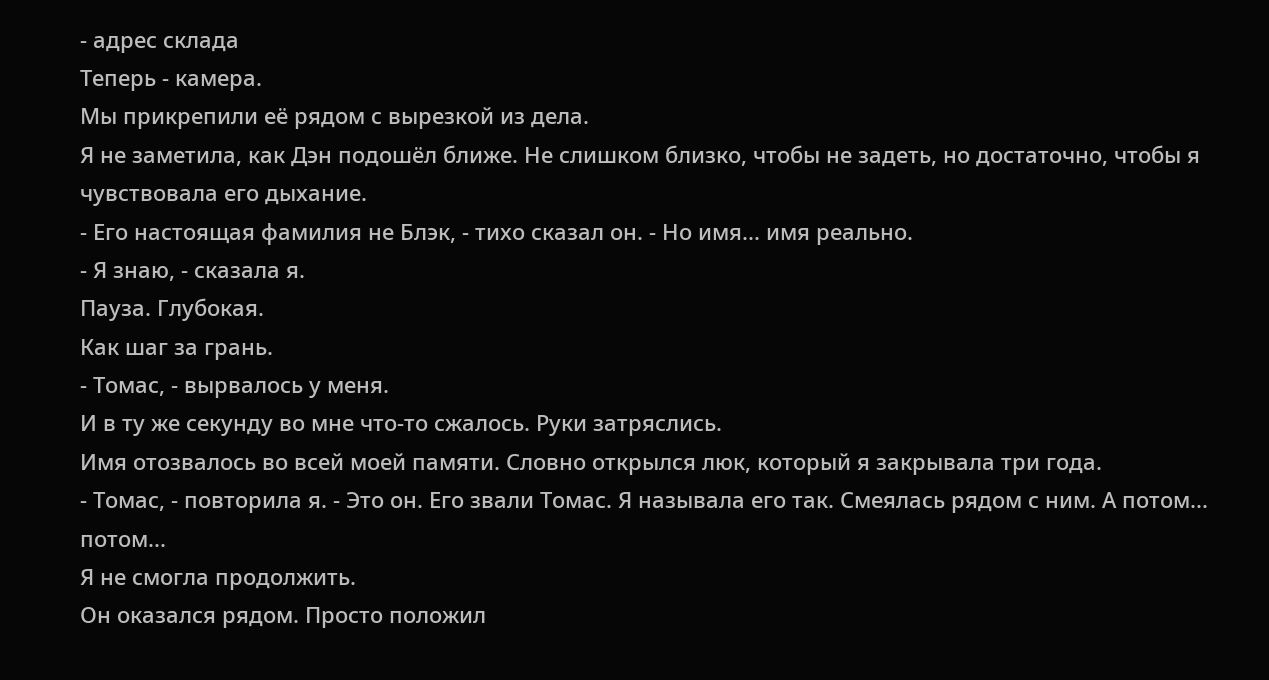- адрес склада
Теперь - камера.
Мы прикрепили её рядом с вырезкой из дела.
Я не заметила, как Дэн подошёл ближе. Не слишком близко, чтобы не задеть, но достаточно, чтобы я чувствовала его дыхание.
- Его настоящая фамилия не Блэк, - тихо сказал он. - Но имя... имя реально.
- Я знаю, - сказала я.
Пауза. Глубокая.
Как шаг за грань.
- Томас, - вырвалось у меня.
И в ту же секунду во мне что-то сжалось. Руки затряслись.
Имя отозвалось во всей моей памяти. Словно открылся люк, который я закрывала три года.
- Томас, - повторила я. - Это он. Его звали Томас. Я называла его так. Смеялась рядом с ним. А потом... потом...
Я не смогла продолжить.
Он оказался рядом. Просто положил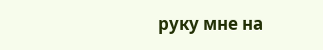руку мне на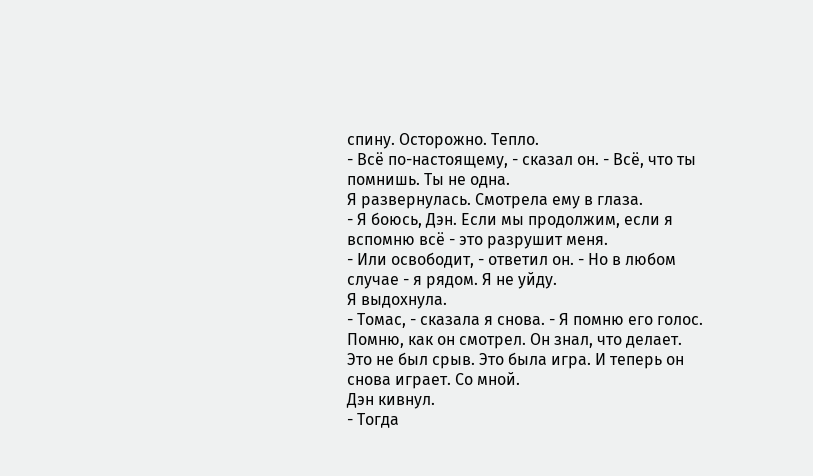спину. Осторожно. Тепло.
- Всё по-настоящему, - сказал он. - Всё, что ты помнишь. Ты не одна.
Я развернулась. Смотрела ему в глаза.
- Я боюсь, Дэн. Если мы продолжим, если я вспомню всё - это разрушит меня.
- Или освободит, - ответил он. - Но в любом случае - я рядом. Я не уйду.
Я выдохнула.
- Томас, - сказала я снова. - Я помню его голос. Помню, как он смотрел. Он знал, что делает. Это не был срыв. Это была игра. И теперь он снова играет. Со мной.
Дэн кивнул.
- Тогда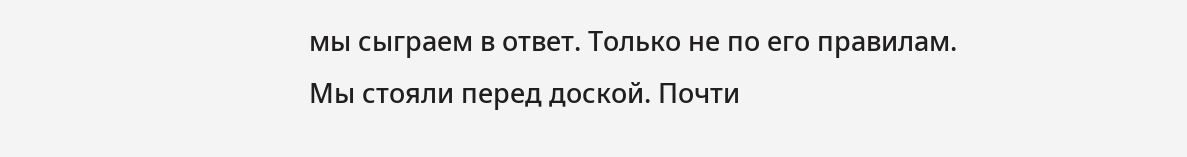мы сыграем в ответ. Только не по его правилам.
Мы стояли перед доской. Почти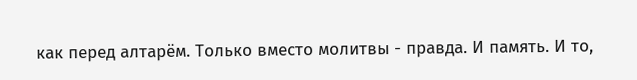как перед алтарём. Только вместо молитвы - правда. И память. И то,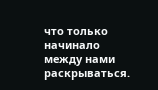что только начинало между нами раскрываться.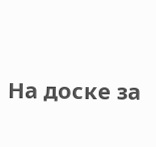На доске за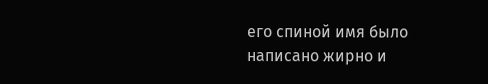его спиной имя было написано жирно и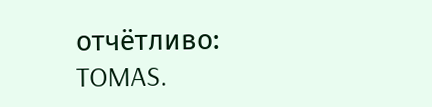отчётливо:
TOMAS.